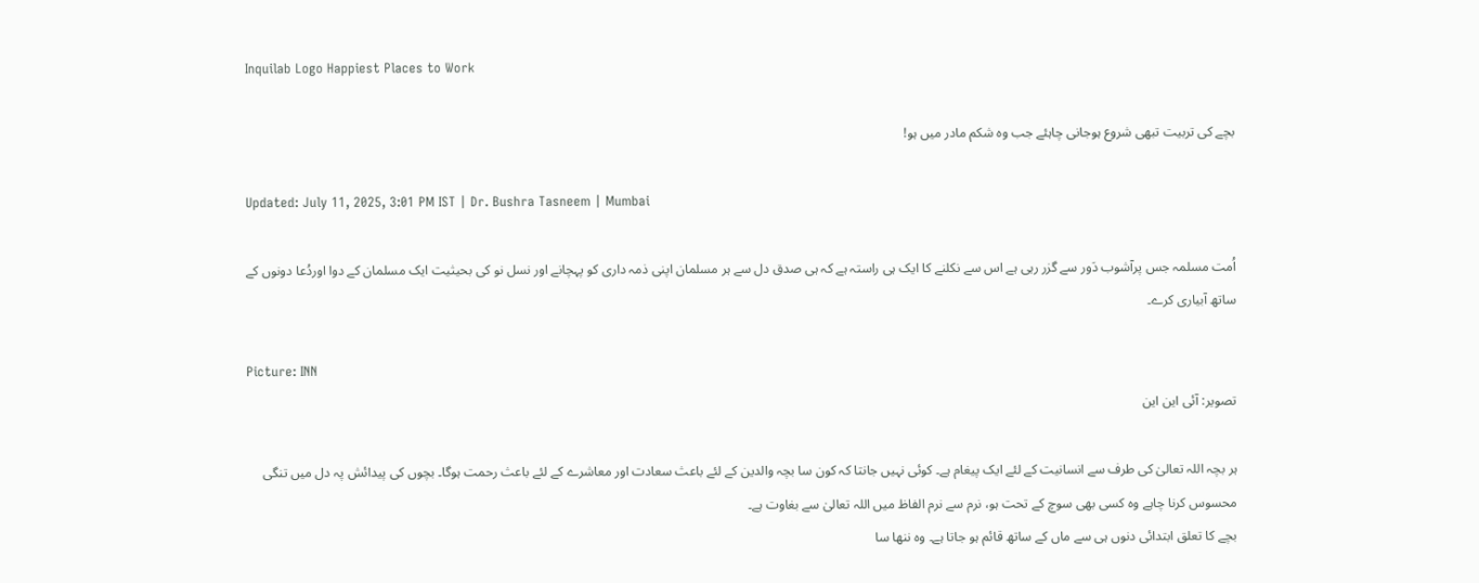Inquilab Logo Happiest Places to Work

بچے کی تربیت تبھی شروع ہوجانی چاہئے جب وہ شکم مادر میں ہو!

Updated: July 11, 2025, 3:01 PM IST | Dr. Bushra Tasneem | Mumbai

اُمت مسلمہ جس پرآشوب دَور سے گزر رہی ہے اس سے نکلنے کا ایک ہی راستہ ہے کہ ہی صدق دل سے ہر مسلمان اپنی ذمہ داری کو پہچانے اور نسل نو کی بحیثیت ایک مسلمان کے دوا اوردُعا دونوں کے ساتھ آبیاری کرے۔

Picture: INN
تصویر: آئی این این

ہر بچہ اللہ تعالیٰ کی طرف سے انسانیت کے لئے ایک پیغام ہے۔ کوئی نہیں جانتا کہ کون سا بچہ والدین کے لئے باعث سعادت اور معاشرے کے لئے باعث رحمت ہوگا۔ بچوں کی پیدائش پہ دل میں تنگی محسوس کرنا چاہے وہ کسی بھی سوچ کے تحت ہو، نرم سے نرم الفاظ میں اللہ تعالیٰ سے بغاوت ہے۔
بچے کا تعلق ابتدائی دنوں ہی سے ماں کے ساتھ قائم ہو جاتا ہے۔ وہ ننھا سا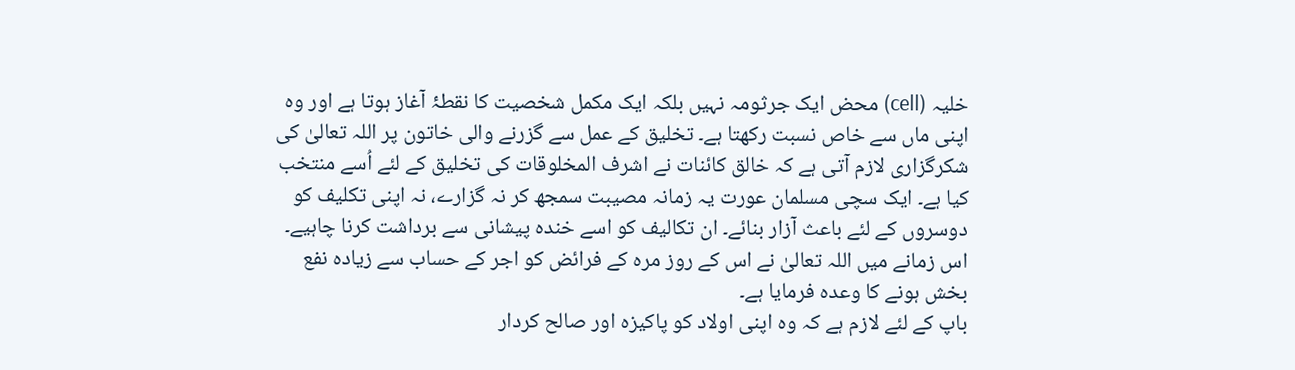خلیہ (cell) محض ایک جرثومہ نہیں بلکہ ایک مکمل شخصیت کا نقطۂ آغاز ہوتا ہے اور وہ اپنی ماں سے خاص نسبت رکھتا ہے۔ تخلیق کے عمل سے گزرنے والی خاتون پر اللہ تعالیٰ کی شکرگزاری لازم آتی ہے کہ خالق کائنات نے اشرف المخلوقات کی تخلیق کے لئے اُسے منتخب کیا ہے۔ ایک سچی مسلمان عورت یہ زمانہ مصیبت سمجھ کر نہ گزارے، نہ اپنی تکلیف کو دوسروں کے لئے باعث آزار بنائے۔ ان تکالیف کو اسے خندہ پیشانی سے برداشت کرنا چاہیے۔ اس زمانے میں اللہ تعالیٰ نے اس کے روز مرہ کے فرائض کو اجر کے حساب سے زیادہ نفع بخش ہونے کا وعدہ فرمایا ہے۔
باپ کے لئے لازم ہے کہ وہ اپنی اولاد کو پاکیزہ اور صالح کردار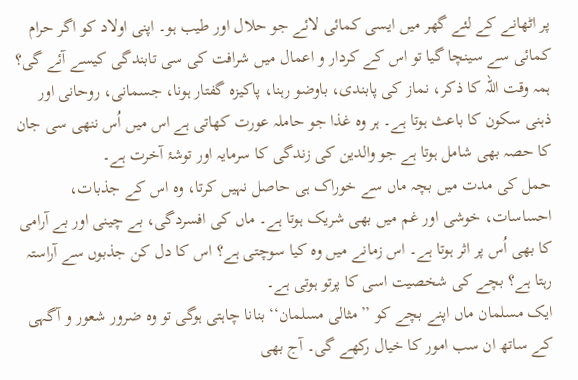پر اٹھانے کے لئے گھر میں ایسی کمائی لائے جو حلال اور طیب ہو۔ اپنی اولاد کو اگر حرام کمائی سے سینچا گیا تو اس کے کردار و اعمال میں شرافت کی سی تابندگی کیسے آئے گی؟ ہمہ وقت اللہ کا ذکر، نماز کی پابندی، باوضو رہنا، پاکیزہ گفتار ہونا، جسمانی، روحانی اور ذہنی سکون کا باعث ہوتا ہے۔ ہر وہ غذا جو حاملہ عورت کھاتی ہے اس میں اُس ننھی سی جان کا حصہ بھی شامل ہوتا ہے جو والدین کی زندگی کا سرمایہ اور توشۂ آخرت ہے۔
حمل کی مدت میں بچہ ماں سے خوراک ہی حاصل نہیں کرتا، وہ اس کے جذبات، احساسات، خوشی اور غم میں بھی شریک ہوتا ہے۔ ماں کی افسردگی، بے چینی اور بے آرامی کا بھی اُس پر اثر ہوتا ہے۔ اس زمانے میں وہ کیا سوچتی ہے؟ اس کا دل کن جذبوں سے آراستہ رہتا ہے؟ بچے کی شخصیت اسی کا پرتو ہوتی ہے۔
ایک مسلمان ماں اپنے بچے کو ’’مثالی مسلمان‘‘ بنانا چاہتی ہوگی تو وہ ضرور شعور و آگہی کے ساتھ ان سب امور کا خیال رکھے گی۔ آج بھی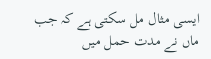ایسی مثال مل سکتی ہے کہ جب ماں نے مدت حمل میں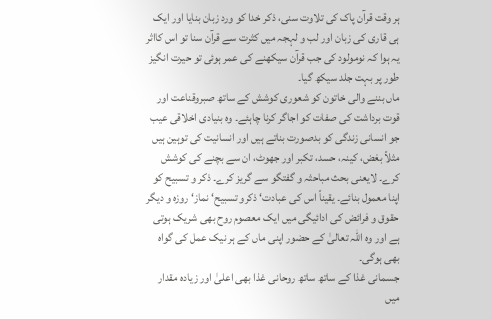ہر وقت قرآن پاک کی تلاوت سنی، ذکر خدا کو ورد زبان بنایا اور ایک ہی قاری کی زبان اور لب و لہجہ میں کثرت سے قرآن سنا تو اس کااثر یہ ہوا کہ نومولود کی جب قرآن سیکھنے کی عمر ہوئی تو حیرت انگیز طور پر بہت جلد سیکھ گیا۔
ماں بننے والی خاتون کو شعوری کوشش کے ساتھ صبروقناعت اور قوت برداشت کی صفات کو اجاگر کرنا چاہئے۔ وہ بنیادی اخلاقی عیب جو انسانی زندگی کو بدصورت بناتے ہیں اور انسانیت کی توہین ہیں مثلاً بغض، کینہ، حسد، تکبر اور جھوٹ، ان سے بچنے کی کوشش کرے۔ لایعنی بحث مباحثہ و گفتگو سے گریز کرے۔ ذکر و تسبیح کو اپنا معمول بنائے۔ یقیناً اس کی عبادت‘ ذکرو تسبیح‘ نماز‘ روزہ و دیگر حقوق و فرائض کی ادائیگی میں ایک معصوم روح بھی شریک ہوتی ہے اور وہ اللہ تعالیٰ کے حضور اپنی ماں کے ہر نیک عمل کی گواہ بھی ہوگی۔
جسمانی غذا کے ساتھ ساتھ روحانی غذا بھی اعلیٰ اور زیادہ مقدار میں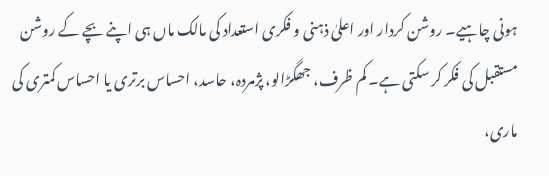ہونی چاہیے۔ روشن کردار اور اعلیٰ ذہنی و فکری استعداد کی مالک ماں ہی اپنے بچے کے روشن مستقبل کی فکر کر سکتی ہے۔ کم ظرف، جھگڑالو، پژمردہ، حاسد، احساس برتری یا احساس کمتری کی ماری،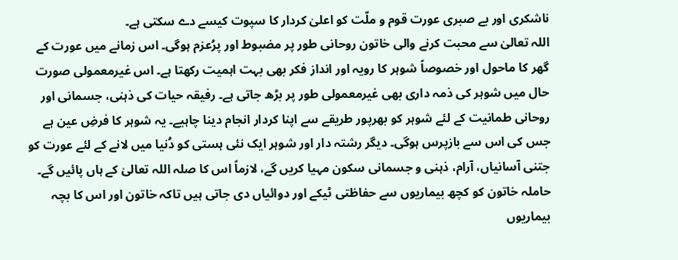ناشکری اور بے صبری عورت قوم و ملّت کو اعلیٰ کردار کا سپوت کیسے دے سکتی ہے۔
اللہ تعالیٰ سے محبت کرنے والی خاتون روحانی طور پر مضبوط اور پرُعزم ہوگی۔ اس زمانے میں عورت کے گھر کا ماحول اور خصوصاً شوہر کا رویہ اور انداز فکر بھی بہت اہمیت رکھتا ہے۔ اس غیرمعمولی صورت حال میں شوہر کی ذمہ داری بھی غیرمعمولی طور پر بڑھ جاتی ہے۔ رفیقہ حیات کی ذہنی، جسمانی اور روحانی طمانیت کے لئے شوہر کو بھرپور طریقے سے اپنا کردار انجام دینا چاہیے۔ یہ شوہر کا فرضِ عین ہے جس کی اس سے بازپرس ہوگی۔ دیگر رشتہ دار اور شوہر ایک نئی ہستی کو دُنیا میں لانے کے لئے عورت کو جتنی آسانیاں، آرام، ذہنی و جسمانی سکون مہیا کریں گے، لازماً اس کا صلہ اللہ تعالیٰ کے ہاں پائیں گے۔
حاملہ خاتون کو کچھ بیماریوں سے حفاظتی ٹیکے اور دوائیاں دی جاتی ہیں تاکہ خاتون اور اس کا بچہ بیماریوں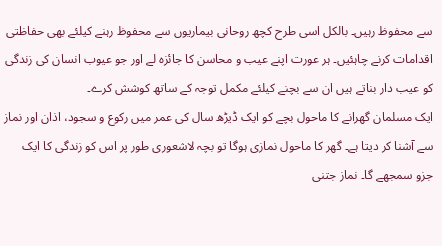سے محفوظ رہیں۔ بالکل اسی طرح کچھ روحانی بیماریوں سے محفوظ رہنے کیلئے بھی حفاظتی اقدامات کرنے چاہئیں۔ ہر عورت اپنے عیب و محاسن کا جائزہ لے اور جو عیوب انسان کی زندگی کو عیب دار بناتے ہیں ان سے بچنے کیلئے مکمل توجہ کے ساتھ کوشش کرے۔
ایک مسلمان گھرانے کا ماحول بچے کو ایک ڈیڑھ سال کی عمر میں رکوع و سجود، اذان اور نماز سے آشنا کر دیتا ہے۔ گھر کا ماحول نمازی ہوگا تو بچہ لاشعوری طور پر اس کو زندگی کا ایک جزو سمجھے گا۔ نماز جتنی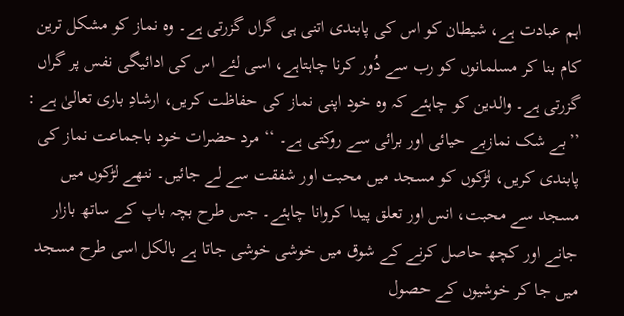اہم عبادت ہے، شیطان کو اس کی پابندی اتنی ہی گراں گزرتی ہے۔ وہ نماز کو مشکل ترین کام بنا کر مسلمانوں کو رب سے دُور کرنا چاہتاہے، اسی لئے اس کی ادائیگی نفس پر گراں گزرتی ہے۔ والدین کو چاہئے کہ وہ خود اپنی نماز کی حفاظت کریں، ارشادِ باری تعالیٰ ہے : ’’بے شک نمازبے حیائی اور برائی سے روکتی ہے۔ ‘‘ مرد حضرات خود باجماعت نماز کی پابندی کریں، لڑکوں کو مسجد میں محبت اور شفقت سے لے جائیں۔ ننھے لڑکوں میں مسجد سے محبت، انس اور تعلق پیدا کروانا چاہئے۔ جس طرح بچہ باپ کے ساتھ بازار جانے اور کچھ حاصل کرنے کے شوق میں خوشی خوشی جاتا ہے بالکل اسی طرح مسجد میں جا کر خوشیوں کے حصول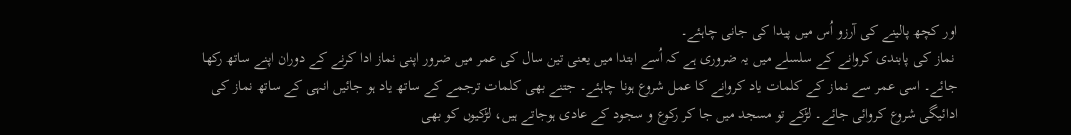اور کچھ پالینے کی آرزو اُس میں پیدا کی جانی چاہئے۔
 نماز کی پابندی کروانے کے سلسلے میں یہ ضروری ہے کہ اُسے ابتدا میں یعنی تین سال کی عمر میں ضرور اپنی نماز ادا کرنے کے دوران اپنے ساتھ رکھا جائے۔ اسی عمر سے نماز کے کلمات یاد کروانے کا عمل شروع ہونا چاہئے۔ جتنے بھی کلمات ترجمے کے ساتھ یاد ہو جائیں انہی کے ساتھ نماز کی ادائیگی شروع کروائی جائے۔ لڑکے تو مسجد میں جا کر رکوع و سجود کے عادی ہوجاتے ہیں، لڑکیوں کو بھی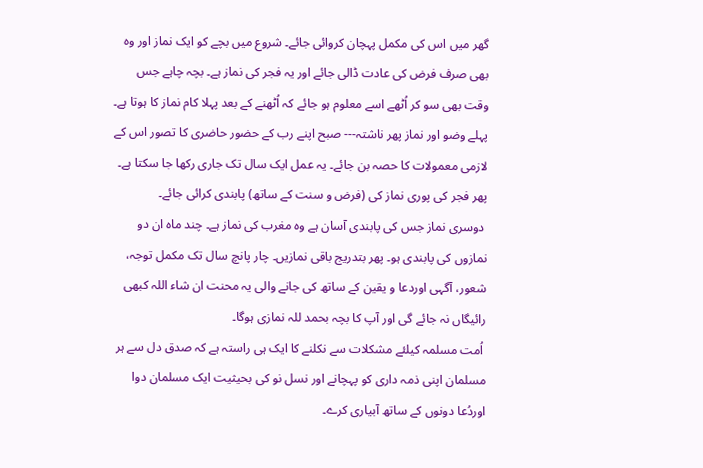گھر میں اس کی مکمل پہچان کروائی جائے۔ شروع میں بچے کو ایک نماز اور وہ بھی صرف فرض کی عادت ڈالی جائے اور یہ فجر کی نماز ہے۔ بچہ چاہے جس وقت بھی سو کر اُٹھے اسے معلوم ہو جائے کہ اُٹھنے کے بعد پہلا کام نماز کا ہوتا ہے۔ پہلے وضو اور نماز پھر ناشتہ--- صبح اپنے رب کے حضور حاضری کا تصور اس کے لازمی معمولات کا حصہ بن جائے۔ یہ عمل ایک سال تک جاری رکھا جا سکتا ہے۔ پھر فجر کی پوری نماز کی (فرض و سنت کے ساتھ) پابندی کرائی جائے۔
 دوسری نماز جس کی پابندی آسان ہے وہ مغرب کی نماز ہے۔ چند ماہ ان دو نمازوں کی پابندی ہو۔ پھر بتدریج باقی نمازیں۔ چار پانچ سال تک مکمل توجہ، شعور، آگہی اوردعا و یقین کے ساتھ کی جانے والی یہ محنت ان شاء اللہ کبھی رائیگاں نہ جائے گی اور آپ کا بچہ بحمد للہ نمازی ہوگا۔
 اُمت مسلمہ کیلئے مشکلات سے نکلنے کا ایک ہی راستہ ہے کہ صدق دل سے ہر مسلمان اپنی ذمہ داری کو پہچانے اور نسل نو کی بحیثیت ایک مسلمان دوا اوردُعا دونوں کے ساتھ آبیاری کرے۔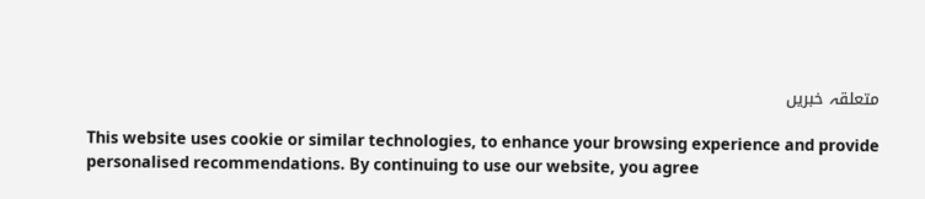متعلقہ خبریں

This website uses cookie or similar technologies, to enhance your browsing experience and provide personalised recommendations. By continuing to use our website, you agree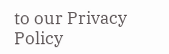to our Privacy Policy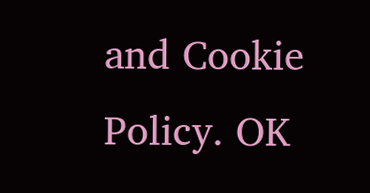and Cookie Policy. OK